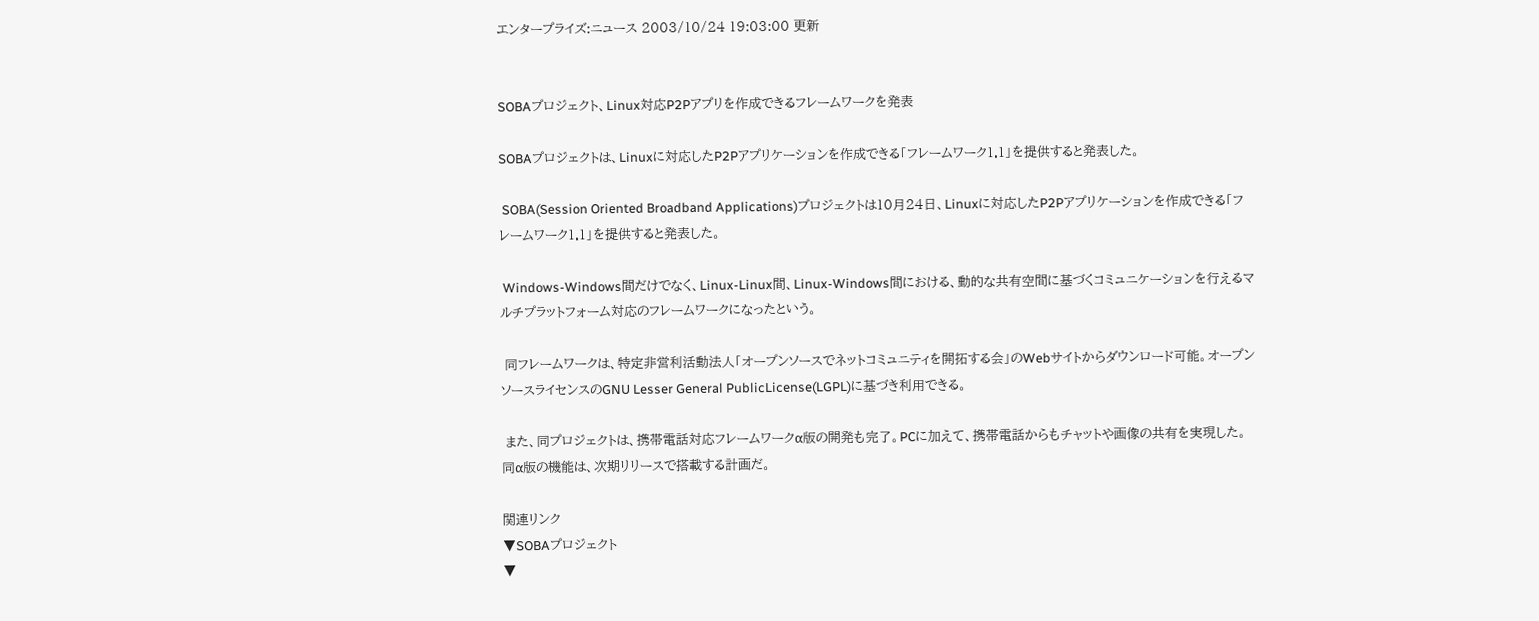エンタープライズ:ニュース 2003/10/24 19:03:00 更新


SOBAプロジェクト、Linux対応P2Pアプリを作成できるフレームワークを発表

SOBAプロジェクトは、Linuxに対応したP2Pアプリケーションを作成できる「フレームワーク1.1」を提供すると発表した。

 SOBA(Session Oriented Broadband Applications)プロジェクトは10月24日、Linuxに対応したP2Pアプリケーションを作成できる「フレームワーク1.1」を提供すると発表した。

 Windows-Windows間だけでなく、Linux-Linux間、Linux-Windows間における、動的な共有空間に基づくコミュニケーションを行えるマルチプラットフォーム対応のフレームワークになったという。

 同フレームワークは、特定非営利活動法人「オープンソースでネットコミュニティを開拓する会」のWebサイトからダウンロード可能。オープンソースライセンスのGNU Lesser General PublicLicense(LGPL)に基づき利用できる。

 また、同プロジェクトは、携帯電話対応フレームワークα版の開発も完了。PCに加えて、携帯電話からもチャットや画像の共有を実現した。同α版の機能は、次期リリースで搭載する計画だ。

関連リンク
▼SOBAプロジェクト
▼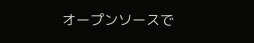オープンソースで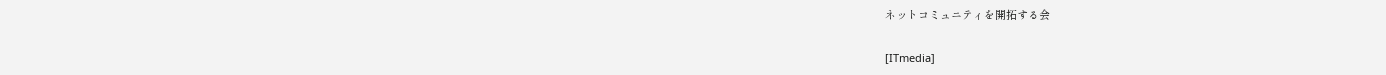ネットコミュニティを開拓する会

[ITmedia]